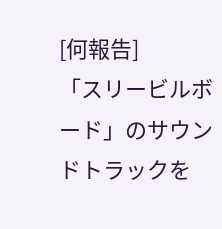[何報告]
「スリービルボード」のサウンドトラックを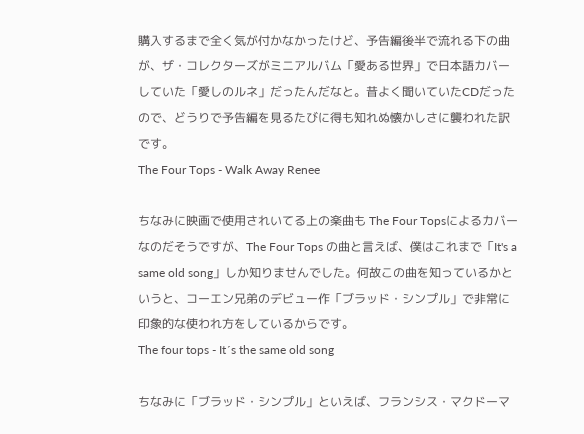購入するまで全く気が付かなかったけど、予告編後半で流れる下の曲が、ザ・コレクターズがミニアルバム「愛ある世界」で日本語カバーしていた「愛しのルネ」だったんだなと。昔よく聞いていたCDだったので、どうりで予告編を見るたびに得も知れぬ懐かしさに襲われた訳です。
The Four Tops - Walk Away Renee

ちなみに映画で使用されいてる上の楽曲も The Four Topsによるカバーなのだそうですが、The Four Tops の曲と言えば、僕はこれまで「It's a same old song」しか知りませんでした。何故この曲を知っているかというと、コーエン兄弟のデビュー作「ブラッド・シンプル」で非常に印象的な使われ方をしているからです。
The four tops - It´s the same old song

ちなみに「ブラッド・シンプル」といえば、フランシス・マクドーマ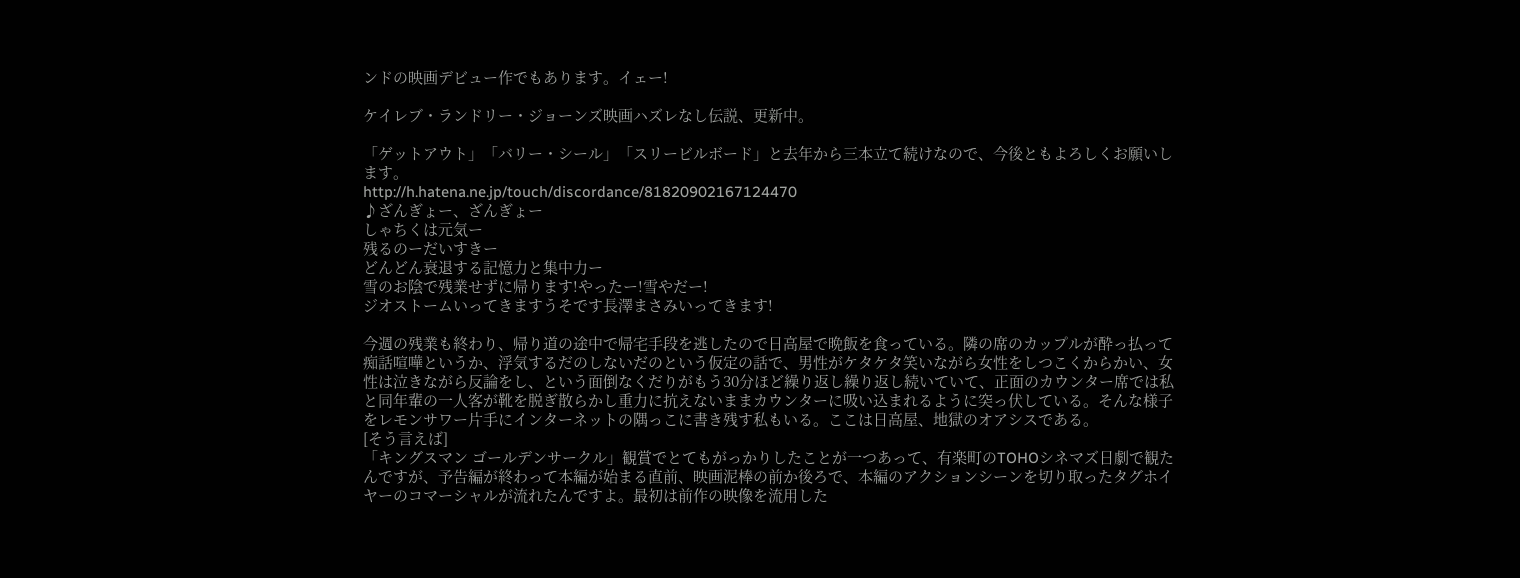ンドの映画デビュー作でもあります。イェー!

ケイレブ・ランドリー・ジョーンズ映画ハズレなし伝説、更新中。

「ゲットアウト」「バリー・シール」「スリービルボード」と去年から三本立て続けなので、今後ともよろしくお願いします。
http://h.hatena.ne.jp/touch/discordance/81820902167124470
♪ざんぎょー、ざんぎょー
しゃちくは元気ー
残るのーだいすきー
どんどん衰退する記憶力と集中力ー
雪のお陰で残業せずに帰ります!やったー!雪やだー!
ジオストームいってきますうそです長澤まさみいってきます!

今週の残業も終わり、帰り道の途中で帰宅手段を逃したので日高屋で晩飯を食っている。隣の席のカップルが酔っ払って痴話喧嘩というか、浮気するだのしないだのという仮定の話で、男性がケタケタ笑いながら女性をしつこくからかい、女性は泣きながら反論をし、という面倒なくだりがもう30分ほど繰り返し繰り返し続いていて、正面のカウンター席では私と同年輩の一人客が靴を脱ぎ散らかし重力に抗えないままカウンターに吸い込まれるように突っ伏している。そんな様子をレモンサワー片手にインターネットの隅っこに書き残す私もいる。ここは日高屋、地獄のオアシスである。
[そう言えば]
「キングスマン ゴールデンサークル」観賞でとてもがっかりしたことが一つあって、有楽町のTOHOシネマズ日劇で観たんですが、予告編が終わって本編が始まる直前、映画泥棒の前か後ろで、本編のアクションシーンを切り取ったタグホイヤーのコマーシャルが流れたんですよ。最初は前作の映像を流用した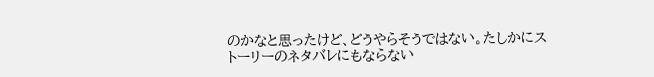のかなと思ったけど、どうやらそうではない。たしかにストーリーのネタバレにもならない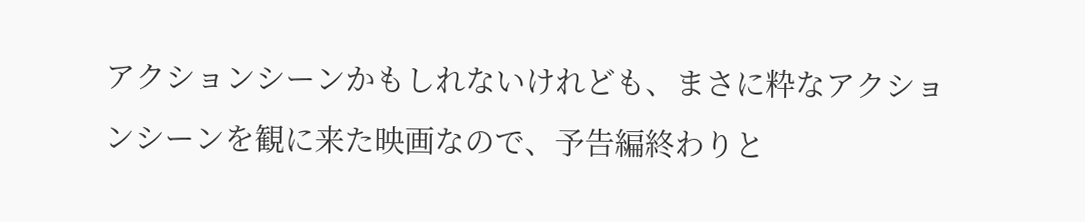アクションシーンかもしれないけれども、まさに粋なアクションシーンを観に来た映画なので、予告編終わりと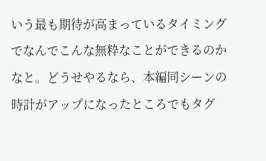いう最も期待が高まっているタイミングでなんでこんな無粋なことができるのかなと。どうせやるなら、本編同シーンの時計がアップになったところでもタグ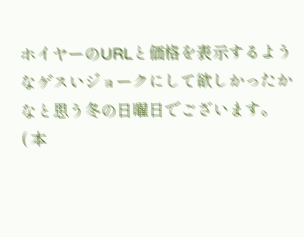ホイヤーのURLと価格を表示するようなゲスいジョークにして欲しかったかなと思う冬の日曜日でございます。
( 本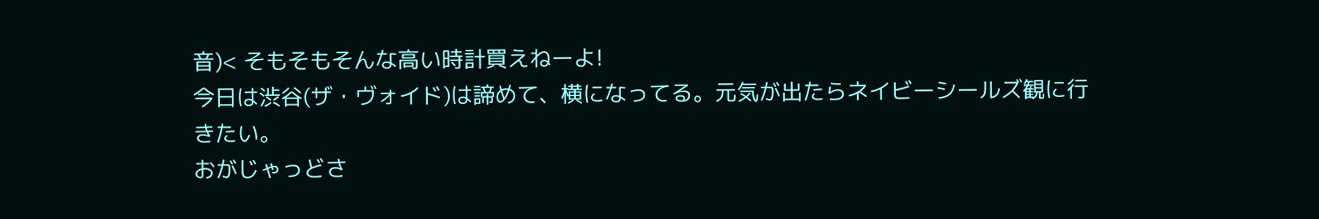音)< そもそもそんな高い時計買えねーよ!
今日は渋谷(ザ・ヴォイド)は諦めて、横になってる。元気が出たらネイビーシールズ観に行きたい。
おがじゃっどさ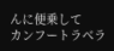んに便乗して
カンフートラベラ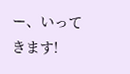ー、いってきます!